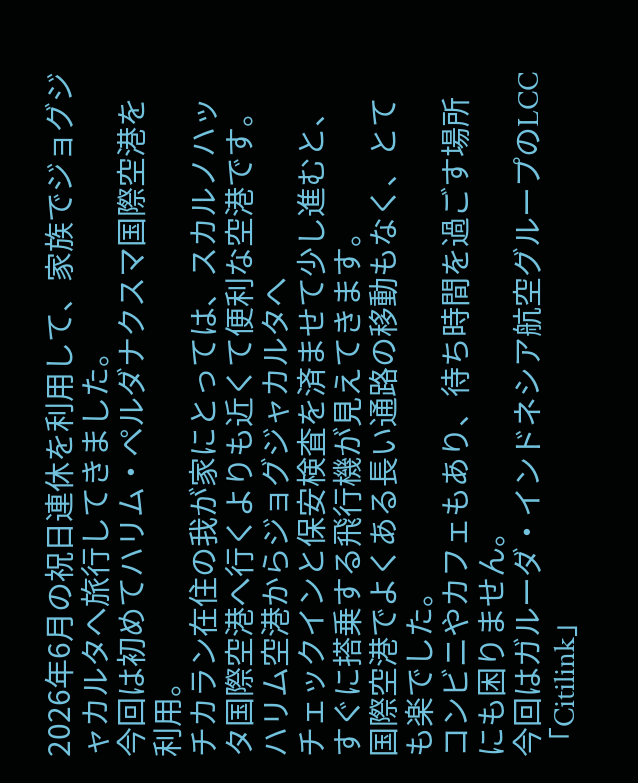2026年6月の祝日連休を利用して、家族でジョグジャカルタへ旅行してきました。
今回は初めてハリム・ペルダナクスマ国際空港を利用。
チカラン在住の我が家にとっては、スカルノハッタ国際空港へ行くよりも近くて便利な空港です。
ハリム空港からジョグジャカルタへ
チェックインと保安検査を済ませて少し進むと、すぐに搭乗する飛行機が見えてきます。
国際空港でよくある長い通路の移動もなく、とても楽でした。
コンビニやカフェもあり、待ち時間を過ごす場所にも困りません。
今回はガルーダ・インドネシア航空グループのLCC「Citilink」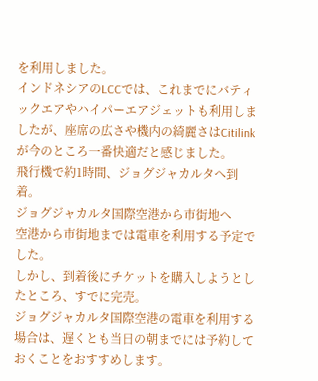を利用しました。
インドネシアのLCCでは、これまでにバティックエアやハイパーエアジェットも利用しましたが、座席の広さや機内の綺麗さはCitilinkが今のところ一番快適だと感じました。
飛行機で約1時間、ジョグジャカルタへ到着。
ジョグジャカルタ国際空港から市街地へ
空港から市街地までは電車を利用する予定でした。
しかし、到着後にチケットを購入しようとしたところ、すでに完売。
ジョグジャカルタ国際空港の電車を利用する場合は、遅くとも当日の朝までには予約しておくことをおすすめします。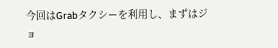今回はGrabタクシーを利用し、まずはジョ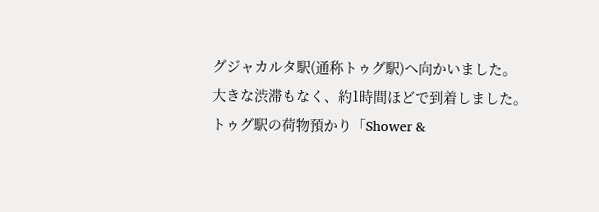グジャカルタ駅(通称トゥグ駅)へ向かいました。
大きな渋滞もなく、約1時間ほどで到着しました。
トゥグ駅の荷物預かり「Shower &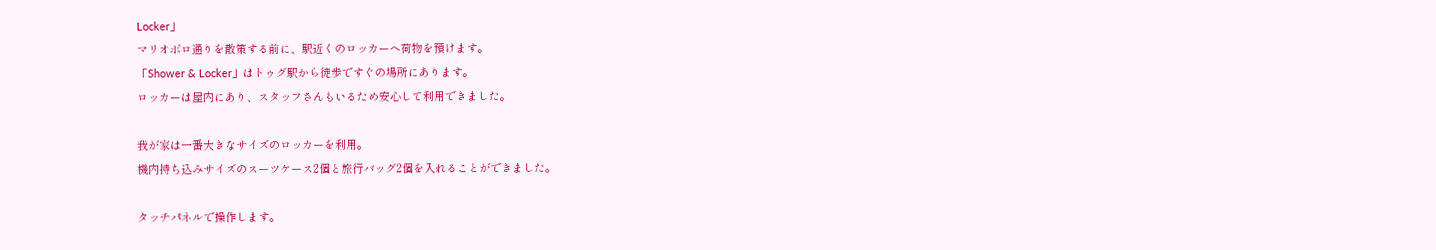Locker」
マリオボロ通りを散策する前に、駅近くのロッカーへ荷物を預けます。
「Shower & Locker」はトゥグ駅から徒歩ですぐの場所にあります。
ロッカーは屋内にあり、スタッフさんもいるため安心して利用できました。

我が家は一番大きなサイズのロッカーを利用。
機内持ち込みサイズのスーツケース2個と旅行バッグ2個を入れることができました。

タッチパネルで操作します。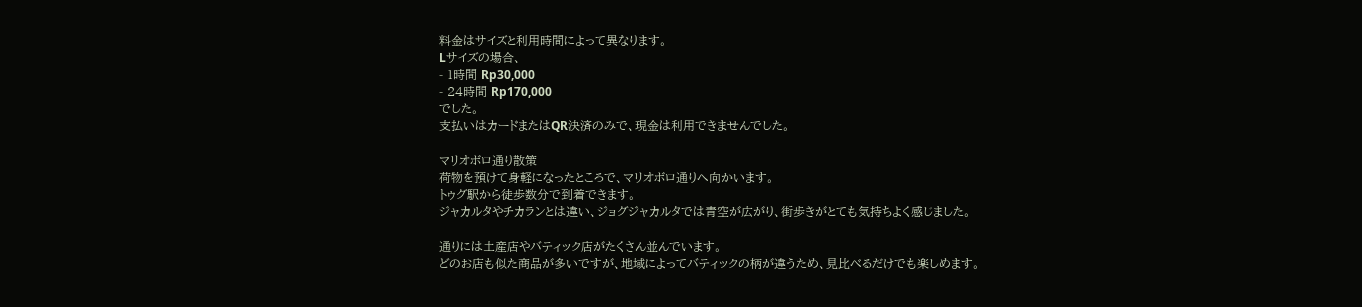料金はサイズと利用時間によって異なります。
Lサイズの場合、
- 1時間 Rp30,000
- 24時間 Rp170,000
でした。
支払いはカードまたはQR決済のみで、現金は利用できませんでした。

マリオボロ通り散策
荷物を預けて身軽になったところで、マリオボロ通りへ向かいます。
トゥグ駅から徒歩数分で到着できます。
ジャカルタやチカランとは違い、ジョグジャカルタでは青空が広がり、街歩きがとても気持ちよく感じました。

通りには土産店やバティック店がたくさん並んでいます。
どのお店も似た商品が多いですが、地域によってバティックの柄が違うため、見比べるだけでも楽しめます。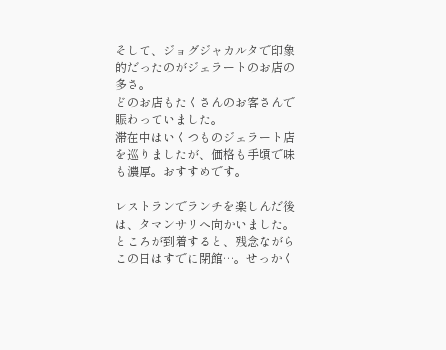そして、ジョグジャカルタで印象的だったのがジェラートのお店の多さ。
どのお店もたくさんのお客さんで賑わっていました。
滞在中はいくつものジェラート店を巡りましたが、価格も手頃で味も濃厚。おすすめです。

レストランでランチを楽しんだ後は、タマンサリへ向かいました。
ところが到着すると、残念ながらこの日はすでに閉館…。せっかく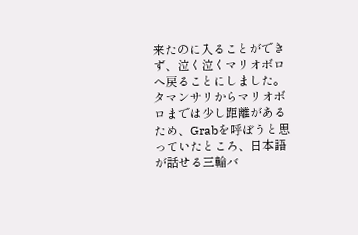来たのに入ることができず、泣く泣くマリオボロへ戻ることにしました。
タマンサリからマリオボロまでは少し距離があるため、Grabを呼ぼうと思っていたところ、日本語が話せる三輪バ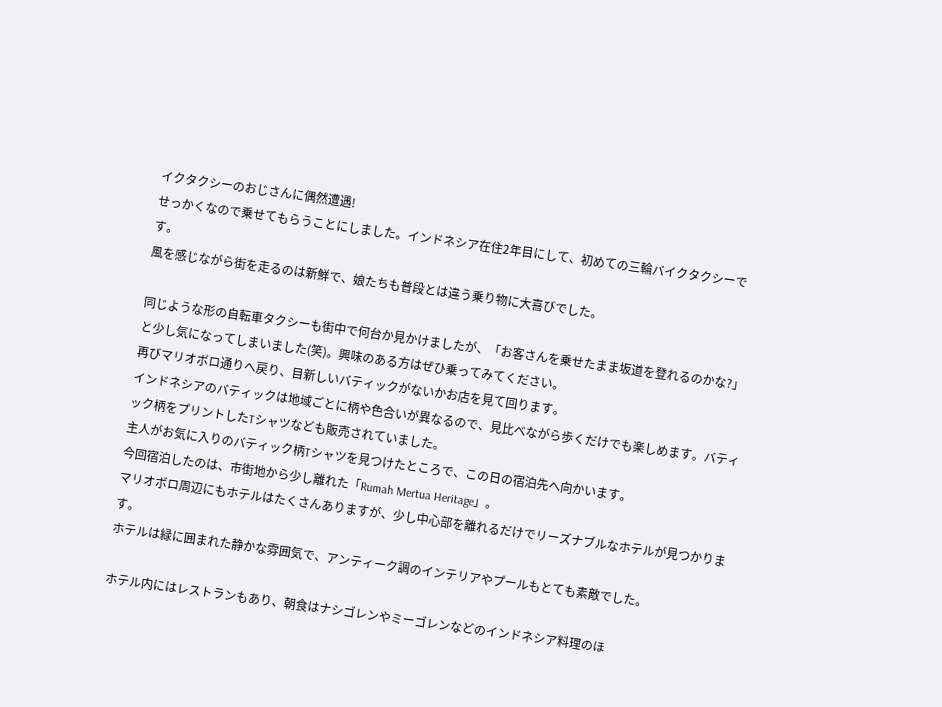イクタクシーのおじさんに偶然遭遇!
せっかくなので乗せてもらうことにしました。インドネシア在住2年目にして、初めての三輪バイクタクシーです。
風を感じながら街を走るのは新鮮で、娘たちも普段とは違う乗り物に大喜びでした。

同じような形の自転車タクシーも街中で何台か見かけましたが、「お客さんを乗せたまま坂道を登れるのかな?」と少し気になってしまいました(笑)。興味のある方はぜひ乗ってみてください。
再びマリオボロ通りへ戻り、目新しいバティックがないかお店を見て回ります。
インドネシアのバティックは地域ごとに柄や色合いが異なるので、見比べながら歩くだけでも楽しめます。バティック柄をプリントしたTシャツなども販売されていました。
主人がお気に入りのバティック柄Tシャツを見つけたところで、この日の宿泊先へ向かいます。
今回宿泊したのは、市街地から少し離れた「Rumah Mertua Heritage」。
マリオボロ周辺にもホテルはたくさんありますが、少し中心部を離れるだけでリーズナブルなホテルが見つかります。
ホテルは緑に囲まれた静かな雰囲気で、アンティーク調のインテリアやプールもとても素敵でした。

ホテル内にはレストランもあり、朝食はナシゴレンやミーゴレンなどのインドネシア料理のほ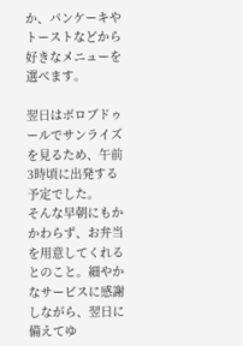か、パンケーキやトーストなどから好きなメニューを選べます。

翌日はボロブドゥールでサンライズを見るため、午前3時頃に出発する予定でした。
そんな早朝にもかかわらず、お弁当を用意してくれるとのこと。細やかなサービスに感謝しながら、翌日に備えてゆ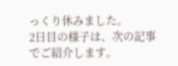っくり休みました。
2日目の様子は、次の記事でご紹介します。